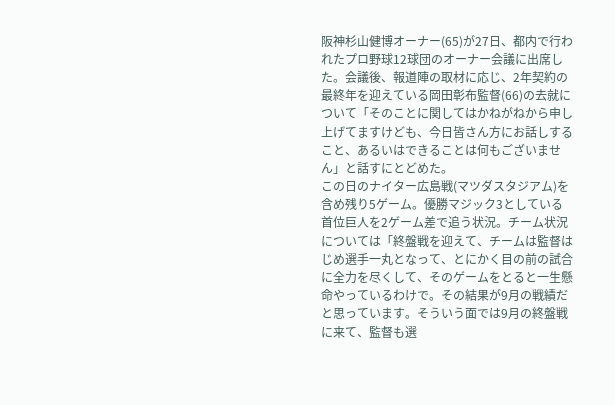阪神杉山健博オーナー(65)が27日、都内で行われたプロ野球12球団のオーナー会議に出席した。会議後、報道陣の取材に応じ、2年契約の最終年を迎えている岡田彰布監督(66)の去就について「そのことに関してはかねがねから申し上げてますけども、今日皆さん方にお話しすること、あるいはできることは何もございません」と話すにとどめた。
この日のナイター広島戦(マツダスタジアム)を含め残り5ゲーム。優勝マジック3としている首位巨人を2ゲーム差で追う状況。チーム状況については「終盤戦を迎えて、チームは監督はじめ選手一丸となって、とにかく目の前の試合に全力を尽くして、そのゲームをとると一生懸命やっているわけで。その結果が9月の戦績だと思っています。そういう面では9月の終盤戦に来て、監督も選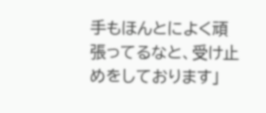手もほんとによく頑張ってるなと、受け止めをしております」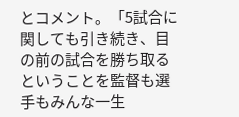とコメント。「5試合に関しても引き続き、目の前の試合を勝ち取るということを監督も選手もみんな一生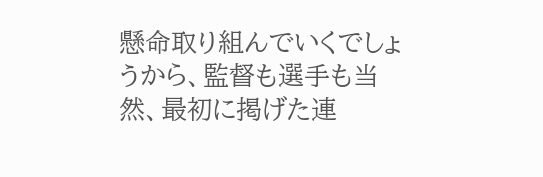懸命取り組んでいくでしょうから、監督も選手も当然、最初に掲げた連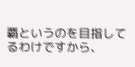覇というのを目指してるわけですから、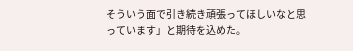そういう面で引き続き頑張ってほしいなと思っています」と期待を込めた。